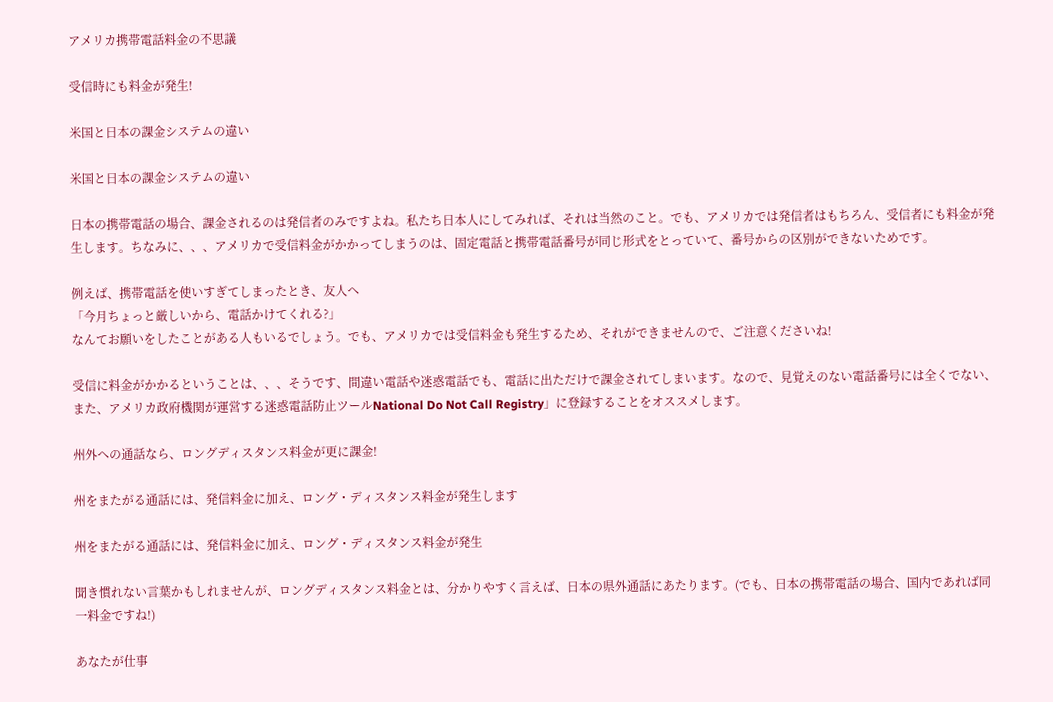アメリカ携帯電話料金の不思議

受信時にも料金が発生!

米国と日本の課金システムの違い

米国と日本の課金システムの違い

日本の携帯電話の場合、課金されるのは発信者のみですよね。私たち日本人にしてみれば、それは当然のこと。でも、アメリカでは発信者はもちろん、受信者にも料金が発生します。ちなみに、、、アメリカで受信料金がかかってしまうのは、固定電話と携帯電話番号が同じ形式をとっていて、番号からの区別ができないためです。

例えば、携帯電話を使いすぎてしまったとき、友人へ
「今月ちょっと厳しいから、電話かけてくれる?」
なんてお願いをしたことがある人もいるでしょう。でも、アメリカでは受信料金も発生するため、それができませんので、ご注意くださいね!

受信に料金がかかるということは、、、そうです、間違い電話や迷惑電話でも、電話に出ただけで課金されてしまいます。なので、見覚えのない電話番号には全くでない、また、アメリカ政府機関が運営する迷惑電話防止ツールNational Do Not Call Registry」に登録することをオススメします。

州外への通話なら、ロングディスタンス料金が更に課金!

州をまたがる通話には、発信料金に加え、ロング・ディスタンス料金が発生します

州をまたがる通話には、発信料金に加え、ロング・ディスタンス料金が発生

聞き慣れない言葉かもしれませんが、ロングディスタンス料金とは、分かりやすく言えば、日本の県外通話にあたります。(でも、日本の携帯電話の場合、国内であれば同一料金ですね!)

あなたが仕事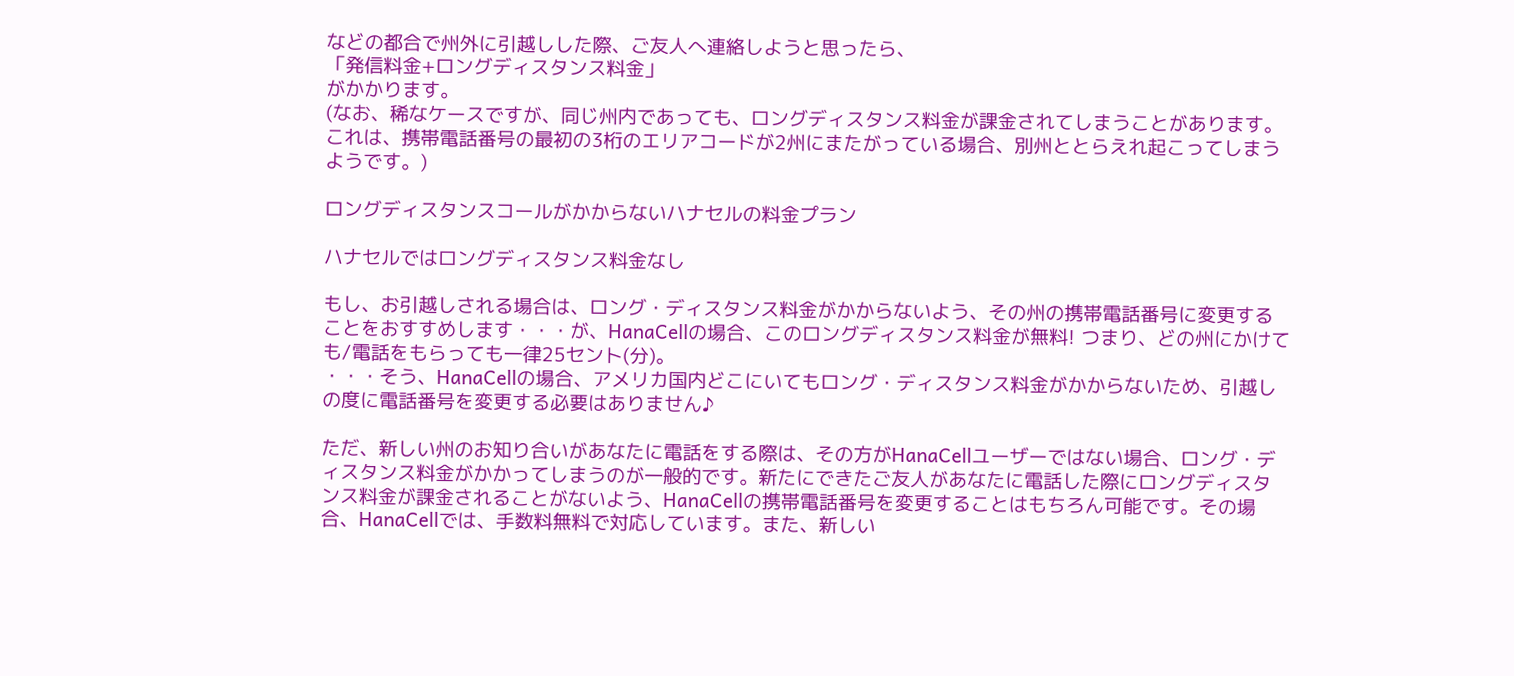などの都合で州外に引越しした際、ご友人へ連絡しようと思ったら、
「発信料金+ロングディスタンス料金」
がかかります。
(なお、稀なケースですが、同じ州内であっても、ロングディスタンス料金が課金されてしまうことがあります。これは、携帯電話番号の最初の3桁のエリアコードが2州にまたがっている場合、別州ととらえれ起こってしまうようです。)

ロングディスタンスコールがかからないハナセルの料金プラン

ハナセルではロングディスタンス料金なし

もし、お引越しされる場合は、ロング・ディスタンス料金がかからないよう、その州の携帯電話番号に変更することをおすすめします・・・が、HanaCellの場合、このロングディスタンス料金が無料! つまり、どの州にかけても/電話をもらっても一律25セント(分)。
・・・そう、HanaCellの場合、アメリカ国内どこにいてもロング・ディスタンス料金がかからないため、引越しの度に電話番号を変更する必要はありません♪

ただ、新しい州のお知り合いがあなたに電話をする際は、その方がHanaCellユーザーではない場合、ロング・ディスタンス料金がかかってしまうのが一般的です。新たにできたご友人があなたに電話した際にロングディスタンス料金が課金されることがないよう、HanaCellの携帯電話番号を変更することはもちろん可能です。その場合、HanaCellでは、手数料無料で対応しています。また、新しい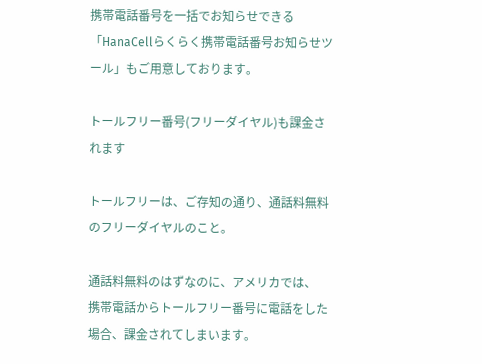携帯電話番号を一括でお知らせできる「HanaCellらくらく携帯電話番号お知らせツール」もご用意しております。

トールフリー番号(フリーダイヤル)も課金されます

トールフリーは、ご存知の通り、通話料無料のフリーダイヤルのこと。

通話料無料のはずなのに、アメリカでは、
携帯電話からトールフリー番号に電話をした場合、課金されてしまいます。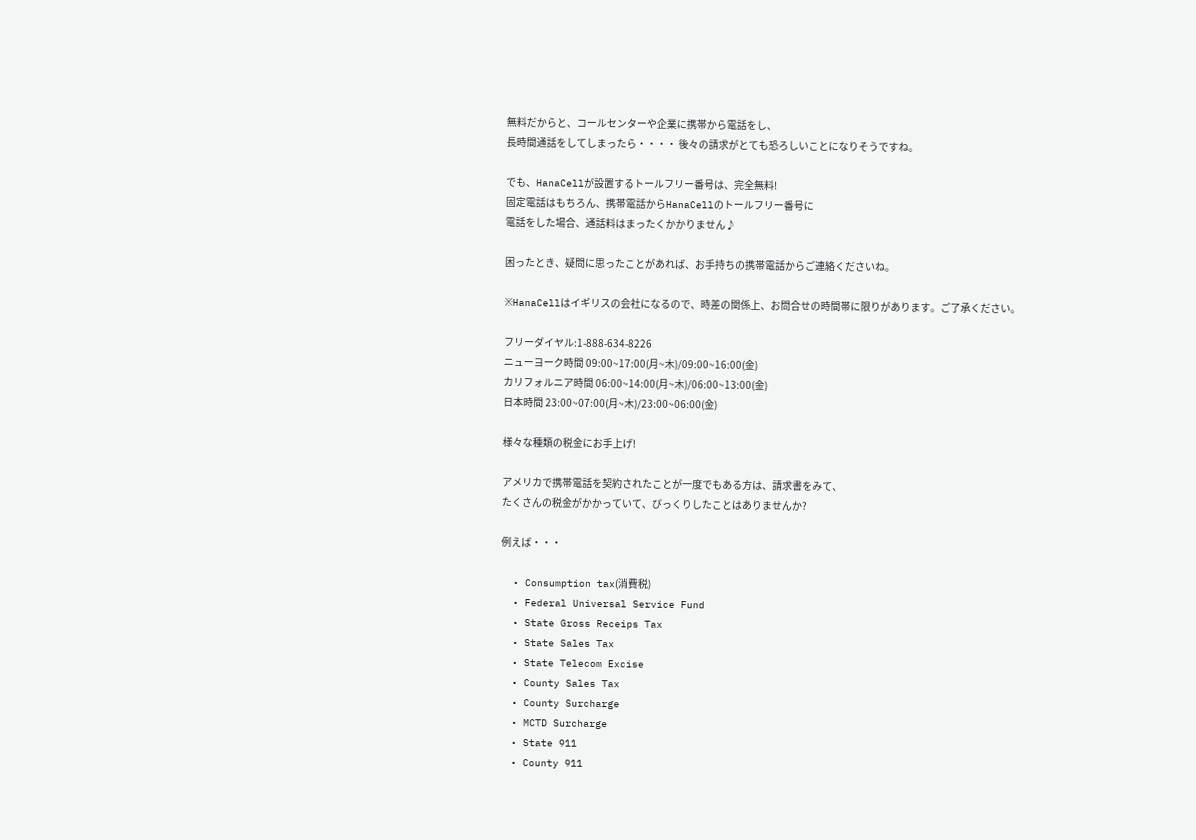無料だからと、コールセンターや企業に携帯から電話をし、
長時間通話をしてしまったら・・・・ 後々の請求がとても恐ろしいことになりそうですね。

でも、HanaCellが設置するトールフリー番号は、完全無料!
固定電話はもちろん、携帯電話からHanaCellのトールフリー番号に
電話をした場合、通話料はまったくかかりません♪

困ったとき、疑問に思ったことがあれば、お手持ちの携帯電話からご連絡くださいね。

※HanaCellはイギリスの会社になるので、時差の関係上、お問合せの時間帯に限りがあります。ご了承ください。

フリーダイヤル:1-888-634-8226
ニューヨーク時間 09:00~17:00(月~木)/09:00~16:00(金)
カリフォルニア時間 06:00~14:00(月~木)/06:00~13:00(金)
日本時間 23:00~07:00(月~木)/23:00~06:00(金)

様々な種類の税金にお手上げ!

アメリカで携帯電話を契約されたことが一度でもある方は、請求書をみて、
たくさんの税金がかかっていて、びっくりしたことはありませんか?

例えば・・・

  • Consumption tax(消費税)
  • Federal Universal Service Fund
  • State Gross Receips Tax
  • State Sales Tax
  • State Telecom Excise
  • County Sales Tax
  • County Surcharge
  • MCTD Surcharge
  • State 911
  • County 911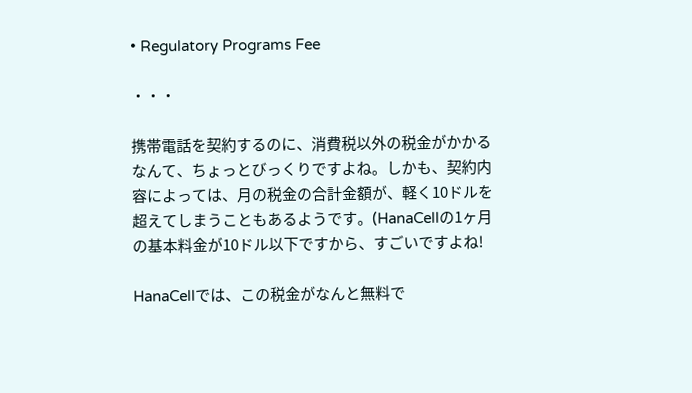• Regulatory Programs Fee

・・・

携帯電話を契約するのに、消費税以外の税金がかかるなんて、ちょっとびっくりですよね。しかも、契約内容によっては、月の税金の合計金額が、軽く10ドルを超えてしまうこともあるようです。(HanaCellの1ヶ月の基本料金が10ドル以下ですから、すごいですよね!

HanaCellでは、この税金がなんと無料で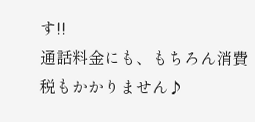す!!
通話料金にも、もちろん消費税もかかりません♪